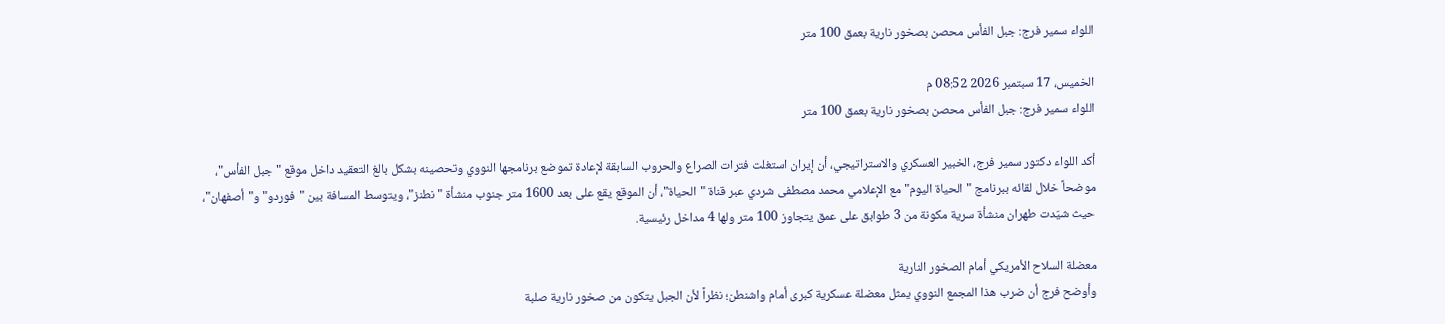اللواء سمير فرج: جبل الفأس محصن بصخور نارية بعمق 100 متر

الخميس، 17 سبتمبر 2026 08:52 م
اللواء سمير فرج: جبل الفأس محصن بصخور نارية بعمق 100 متر

أكد اللواء دكتور سمير فرج، الخبير العسكري والاستراتيجي، أن إيران استغلت فترات الصراع والحروب السابقة لإعادة تموضع برنامجها النووي وتحصينه بشكل بالغ التعقيد داخل موقع "جبل الفأس"، موضحاً خلال لقائه ببرنامج "الحياة اليوم" مع الإعلامي محمد مصطفى شردي عبر قناة "الحياة"، أن الموقع يقع على بعد 1600 متر جنوب منشأة "نطنز"، ويتوسط المسافة بين "فوردو" و"أصفهان"، حيث شيّدت طهران منشأة سرية مكونة من 3 طوابق على عمق يتجاوز 100 متر ولها 4 مداخل رئيسية.

معضلة السلاح الأمريكي أمام الصخور النارية
وأوضح فرج أن ضرب هذا المجمع النووي يمثل معضلة عسكرية كبرى أمام واشنطن؛ نظراً لأن الجبل يتكون من صخور نارية صلبة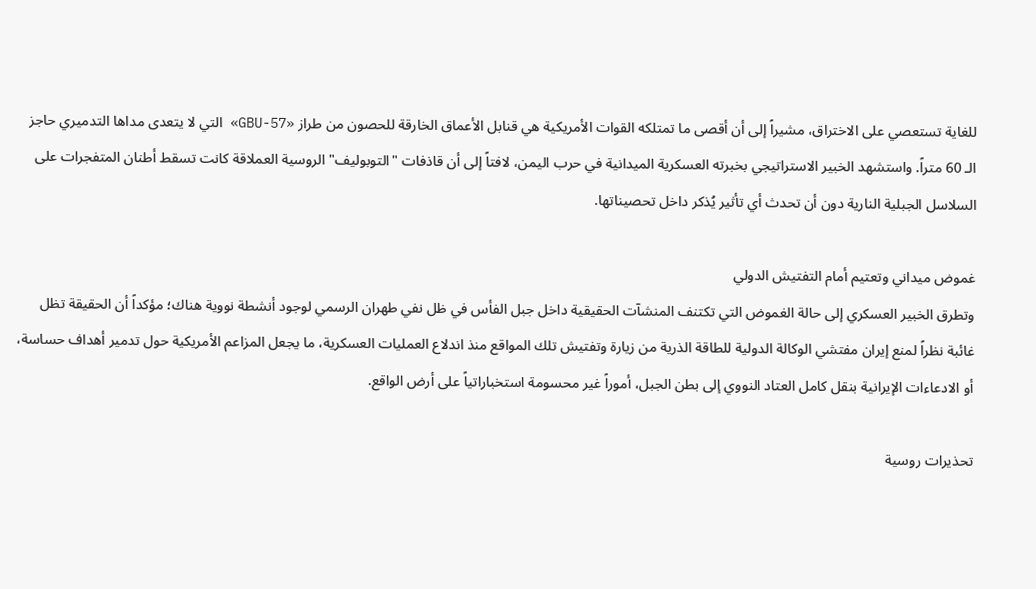للغاية تستعصي على الاختراق، مشيراً إلى أن أقصى ما تمتلكه القوات الأمريكية هي قنابل الأعماق الخارقة للحصون من طراز «GBU-57» التي لا يتعدى مداها التدميري حاجز الـ 60 متراً. واستشهد الخبير الاستراتيجي بخبرته العسكرية الميدانية في حرب اليمن، لافتاً إلى أن قاذفات "التوبوليف" الروسية العملاقة كانت تسقط أطنان المتفجرات على السلاسل الجبلية النارية دون أن تحدث أي تأثير يُذكر داخل تحصيناتها.

غموض ميداني وتعتيم أمام التفتيش الدولي
وتطرق الخبير العسكري إلى حالة الغموض التي تكتنف المنشآت الحقيقية داخل جبل الفأس في ظل نفي طهران الرسمي لوجود أنشطة نووية هناك؛ مؤكداً أن الحقيقة تظل غائبة نظراً لمنع إيران مفتشي الوكالة الدولية للطاقة الذرية من زيارة وتفتيش تلك المواقع منذ اندلاع العمليات العسكرية، ما يجعل المزاعم الأمريكية حول تدمير أهداف حساسة، أو الادعاءات الإيرانية بنقل كامل العتاد النووي إلى بطن الجبل، أموراً غير محسومة استخباراتياً على أرض الواقع.

تحذيرات روسية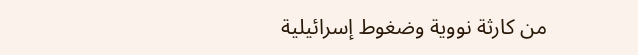من كارثة نووية وضغوط إسرائيلية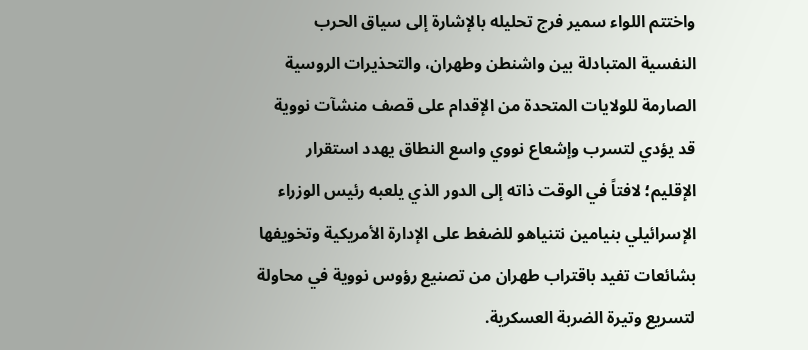واختتم اللواء سمير فرج تحليله بالإشارة إلى سياق الحرب النفسية المتبادلة بين واشنطن وطهران، والتحذيرات الروسية الصارمة للولايات المتحدة من الإقدام على قصف منشآت نووية قد يؤدي لتسرب وإشعاع نووي واسع النطاق يهدد استقرار الإقليم؛ لافتاً في الوقت ذاته إلى الدور الذي يلعبه رئيس الوزراء الإسرائيلي بنيامين نتنياهو للضغط على الإدارة الأمريكية وتخويفها بشائعات تفيد باقتراب طهران من تصنيع رؤوس نووية في محاولة لتسريع وتيرة الضربة العسكرية.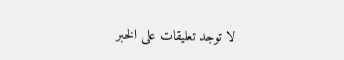لا توجد تعليقات على الخبر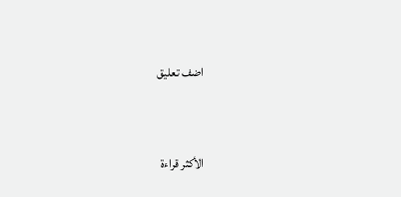اضف تعليق


الأكثر قراءة